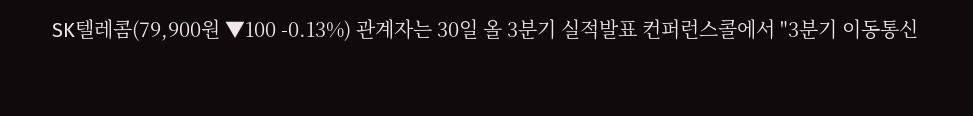SK텔레콤(79,900원 ▼100 -0.13%) 관계자는 30일 올 3분기 실적발표 컨퍼런스콜에서 "3분기 이동통신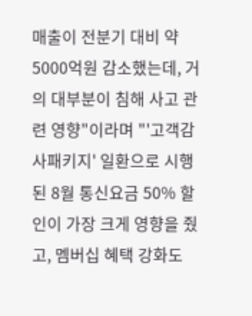매출이 전분기 대비 약 5000억원 감소했는데, 거의 대부분이 침해 사고 관련 영향"이라며 "'고객감사패키지' 일환으로 시행된 8월 통신요금 50% 할인이 가장 크게 영향을 줬고, 멤버십 혜택 강화도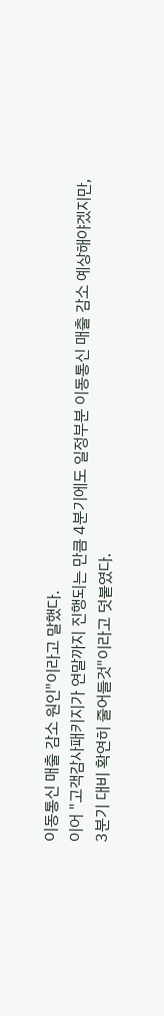이동통신 매출 감소 원인"이라고 말했다.
이어 "고객감사패키지가 연말까지 진행되는 만큼 4분기에도 일정부분 이동통신 매출 감소 예상해야겠지만, 3분기 대비 확연히 줄어들것"이라고 덧붙였다.